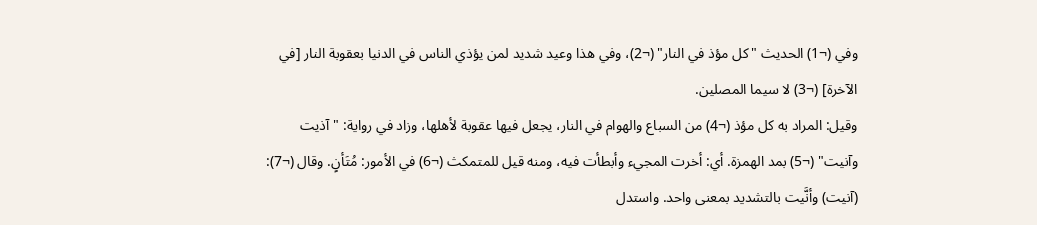وفي (¬1) الحديث "كل مؤذ في النار" (¬2)، وفي هذا وعيد شديد لمن يؤذي الناس في الدنيا بعقوبة النار [في الآخرة] (¬3) لا سيما المصلين.
وقيل: المراد به كل مؤذ (¬4) من السباع والهوام في النار، يجعل فيها عقوبة لأهلها، وزاد في رواية: "آذيت وآنيت" (¬5) بمد الهمزة. أي: أخرت المجيء وأبطأت فيه، ومنه قيل للمتمكث (¬6) في الأمور: مُتَأنٍ. وقال (¬7): (آنيت) وأنَّيت بالتشديد بمعنى واحد. واستدل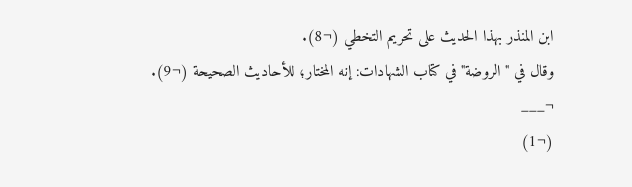ابن المنذر بهذا الحديث على تحريم التخطي (¬8).
وقال في "الروضة" في كتاب الشهادات: إنه المختار؛ للأحاديث الصحيحة (¬9).
¬___
(¬1)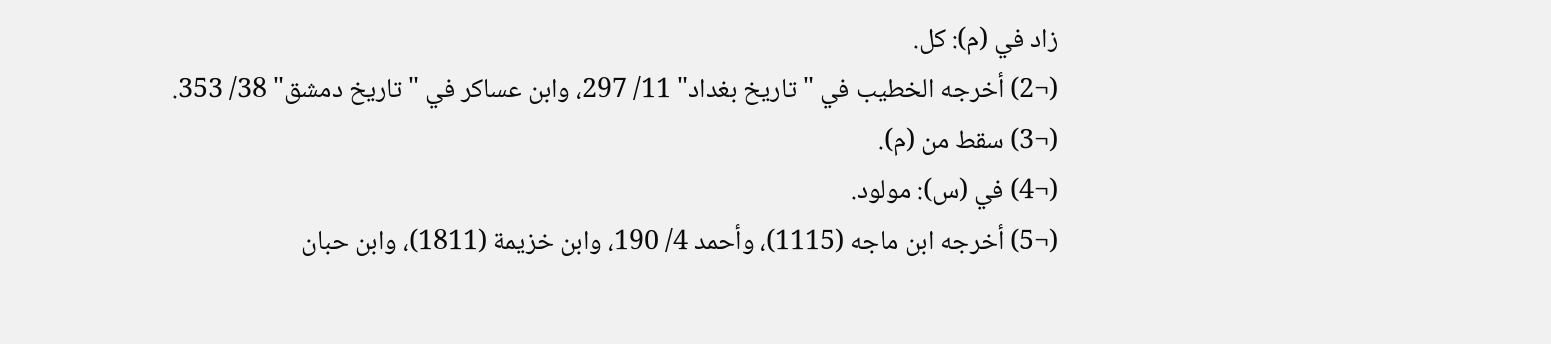زاد في (م): كل.
(¬2) أخرجه الخطيب في "تاريخ بغداد" 11/ 297، وابن عساكر في "تاريخ دمشق" 38/ 353.
(¬3) سقط من (م).
(¬4) في (س): مولود.
(¬5) أخرجه ابن ماجه (1115)، وأحمد 4/ 190، وابن خزيمة (1811)، وابن حبان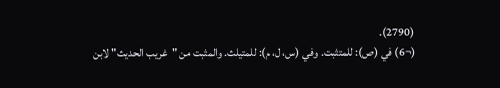(2790).
(¬6) في (ص): للمتثبت. وفي (س، ل، م): للمتيلث. والمثبت من "غريب الحديث" لابن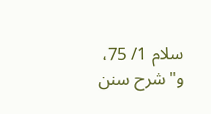سلام 1/ 75، و"شرح سنن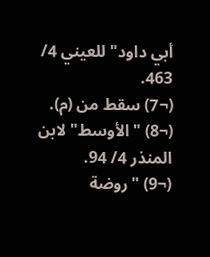أبي داود" للعيني 4/ 463.
(¬7) سقط من (م).
(¬8) "الأوسط" لابن المنذر 4/ 94.
(¬9) "روضة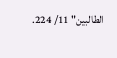الطالبين" 11/ 224.